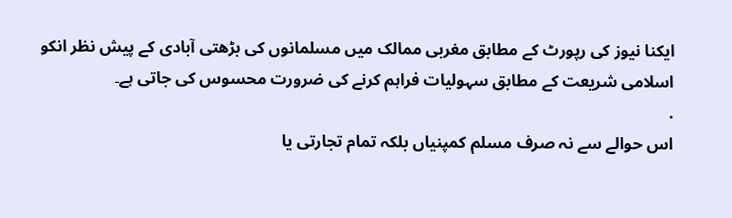ایکنا نیوز کی رپورٹ کے مطابق مغربی ممالک میں مسلمانوں کی بڑھتی آبادی کے پیش نظر انکو اسلامی شریعت کے مطابق سہولیات فراہم کرنے کی ضرورت محسوس کی جاتی ہے۔
.
اس حوالے سے نہ صرف مسلم کمپنیاں بلکہ تمام تجارتی یا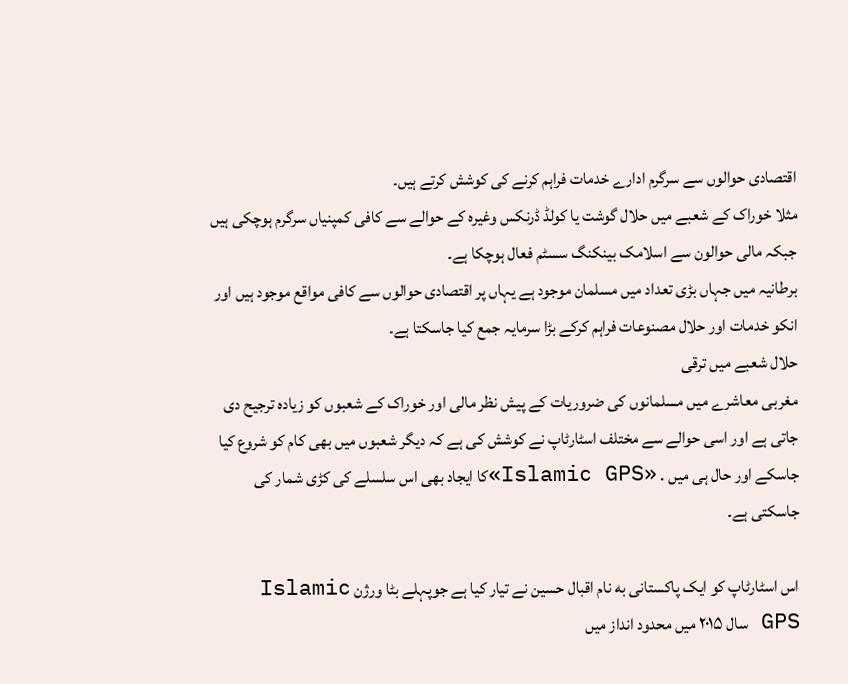اقتصادی حوالوں سے سرگرم ادارے خدمات فراہم کرنے کی کوشش کرتے ہیں۔
مثلا خوراک کے شعبے میں حلال گوشت یا کولڈ ڈرنکس وغیرہ کے حوالے سے کافی کمپنیاں سرگرم ہوچکی ہیں جبکہ مالی حوالون سے اسلامک بینکنگ سسٹم فعال ہوچکا ہے۔
برطانیہ میں جہاں بڑی تعداد میں مسلمان موجود ہے یہاں پر اقتصادی حوالوں سے کافی مواقع موجود ہیں اور انکو خدمات اور حلال مصنوعات فراہم کرکے بڑا سرمایہ جمع کیا جاسکتا ہے۔
حلال شعبے میں ترقی
مغربی معاشرے میں مسلمانوں کی ضروریات کے پیش نظر مالی اور خوراک کے شعبوں کو زیادہ ترجیح دی جاتی ہے اور اسی حوالے سے مختلف اسٹارٹاپ نے کوشش کی ہے کہ دیگر شعبوں میں بھی کام کو شروع کیا جاسکے اور حال ہی میں . «Islamic GPS»کا ایجاد بھی اس سلسلے کی کڑی شمار کی جاسکتی ہے۔

اس اسٹارٹاپ کو ایک پاکستانی به نام اقبال حسین نے تیار کیا ہے جوپہلے بٹا ورژن Islamic GPS سال ۲۰۱۵ میں محدود انداز میں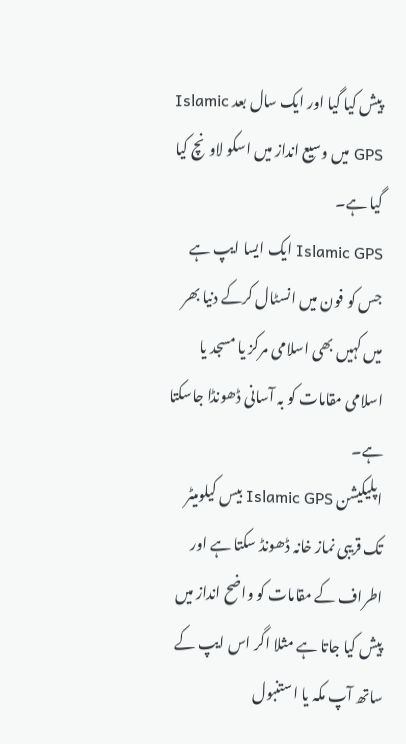پیش کیا گیا اور ایک سال بعد Islamic GPS میں وسیع انداز میں اسکو لاونچ کیا گیا ہے۔
Islamic GPS ایک ایسا ایپ ہے جس کو فون میں انسٹال کرکے دنیا بھر میں کہیں بھی اسلامی مرکز یا مسجد یا اسلامی مقامات کو بہ آسانی ڈھونڈا جاسکتا ہے۔
اپلیکیشن Islamic GPS بیس کیلومیٹر تک قریبی نماز خانہ ڈھونڈ سکتا ہے اور اطراف کے مقامات کو واضح انداز میں پیش کیا جاتا ہے مثلا اگر اس ایپ کے ساتھ آپ مکہ یا استنبول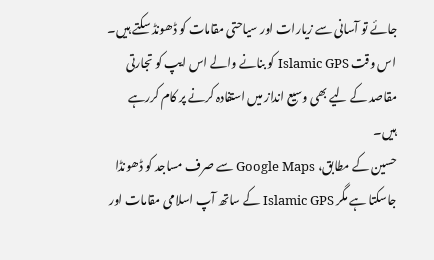جائے تو آسانی سے زیارات اور سیاحتی مقامات کو ڈھونڈ سکتے ہیں۔
اس وقت Islamic GPS کو بنانے والے اس ایپ کو تجارتی مقاصد کے لیے بھی وسیع انداز میں استفادہ کرنے پر کام کررہے ہیں۔
حسین کے مطابق، Google Maps سے صرف مساجد کو ڈھونڈا جاسکتا ہے مگر Islamic GPS کے ساتھ آپ اسلامی مقامات اور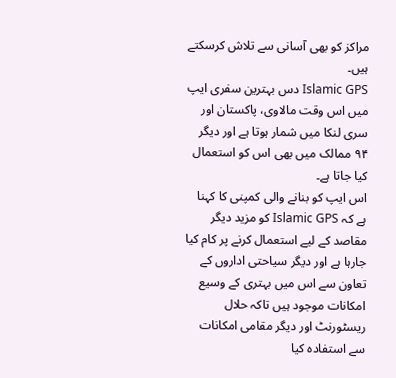مراکز کو بھی آسانی سے تلاش کرسکتے ہیں۔
Islamic GPS دس بہترین سفری ایپ میں اس وقت مالاوی، پاکستان اور سری لنکا میں شمار ہوتا ہے اور دیگر ۹۴ ممالک میں بھی اس کو استعمال کیا جاتا ہے۔
اس ایپ کو بنانے والی کمپنی کا کہنا ہے کہ Islamic GPS کو مزید دیگر مقاصد کے لیے استعمال کرنے پر کام کیا جارہا ہے اور دیگر سیاحتی اداروں کے تعاون سے اس میں بہتری کے وسیع امکانات موجود ہیں تاکہ حلال ریسٹورنٹ اور دیگر مقامی امکانات سے استفادہ کیا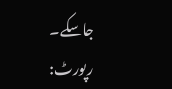جاسکے۔
رپورٹ: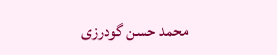محمد حسن گودرزی